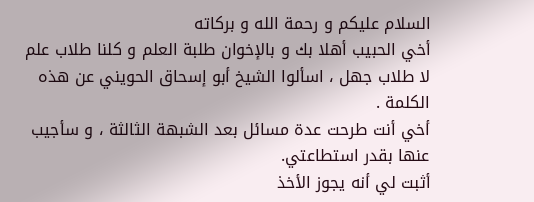السلام عليكم و رحمة الله و بركاته
أخي الحبيب أهلا بك و بالإخوان طلبة العلم و كلنا طلاب علم لا طلاب جهل ، اسألوا الشيخ أبو إسحاق الحويني عن هذه الكلمة .
أخي أنت طرحت عدة مسائل بعد الشبهة الثالثة ، و سأجيب عنها بقدر استطاعتي.
أثبت لي أنه يجوز الأخذ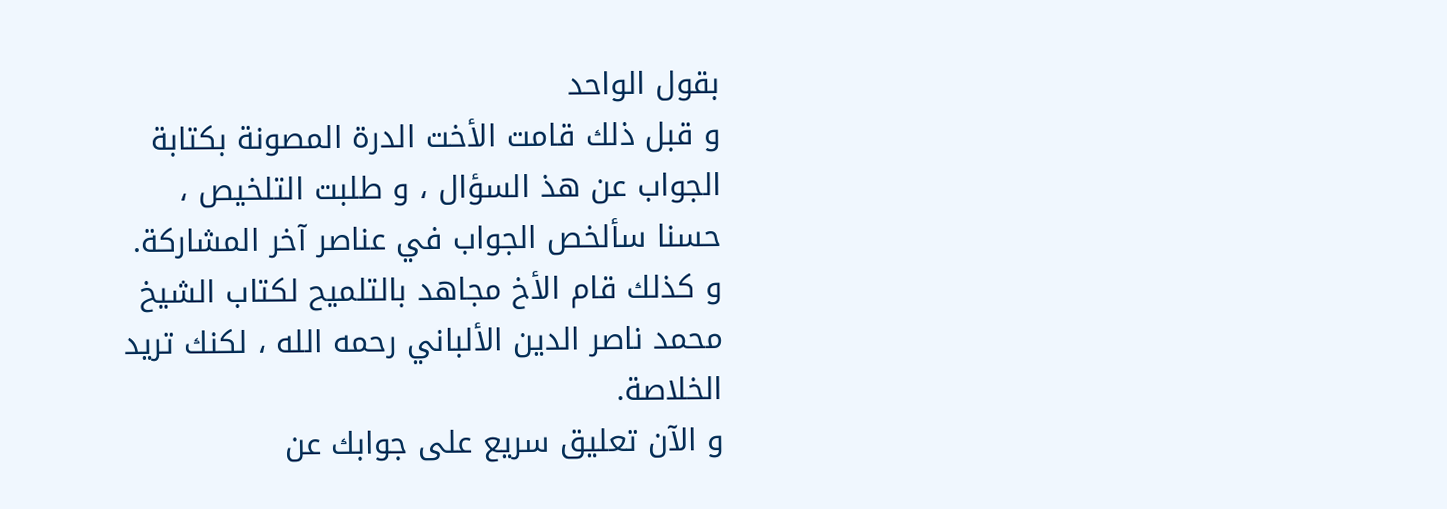بقول الواحد
و قبل ذلك قامت الأخت الدرة المصونة بكتابة الجواب عن هذ السؤال ، و طلبت التلخيص ، حسنا سألخص الجواب في عناصر آخر المشاركة.
و كذلك قام الأخ مجاهد بالتلميح لكتاب الشيخ محمد ناصر الدين الألباني رحمه الله ، لكنك تريد الخلاصة.
و الآن تعليق سريع على جوابك عن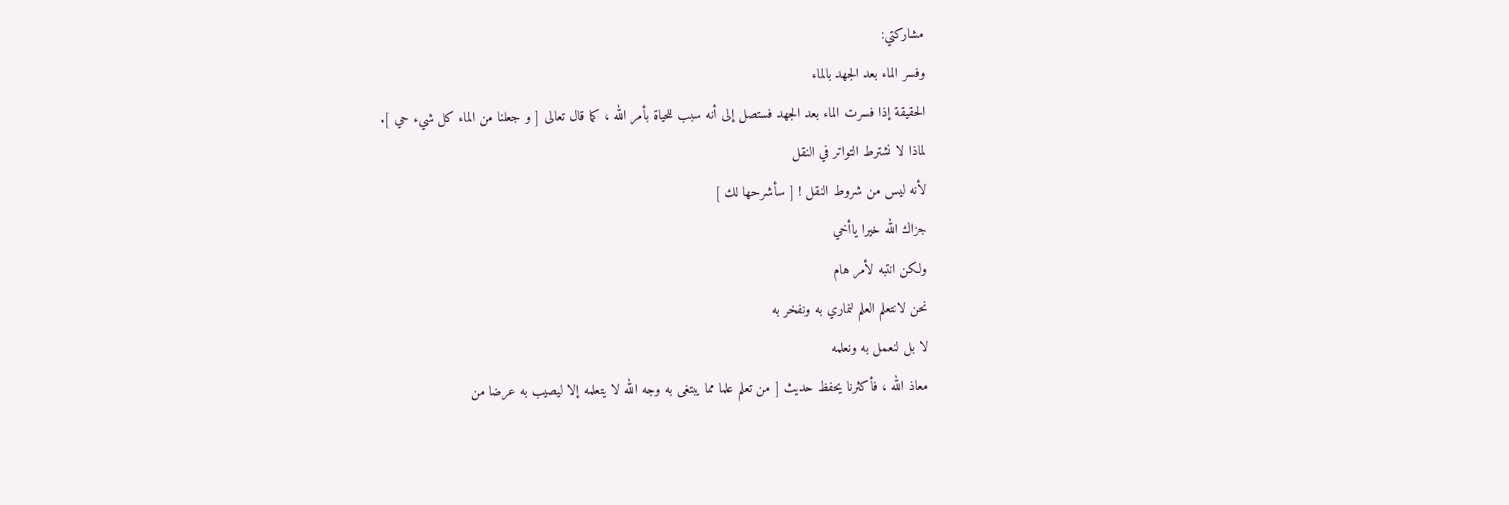مشاركتي:
وفسر الماء بعد الجهد بالماء
الحقيقة إذا فسرت الماء بعد الجهد فستصل إلى أنه سبب للحياة بأمر الله ، كما قال تعالى [ و جعلنا من الماء كل شيء حي ].
لماذا لا نشترط التواتر في النقل
لأنه ليس من شروط النقل ! [ سأشرحها لك ]
جزاك الله خيرا ياأخي
ولكن انتبه لأمر هام
نحن لانتعلم العلم لنماري به ونفخر به
لا بل لنعمل به ونعلمه
معاذ الله ، فأكثرنا يحفظ حديث [ من تعلم علما مما يبتغى به وجه الله لا يتعلمه إلا ليصيب به عرضا من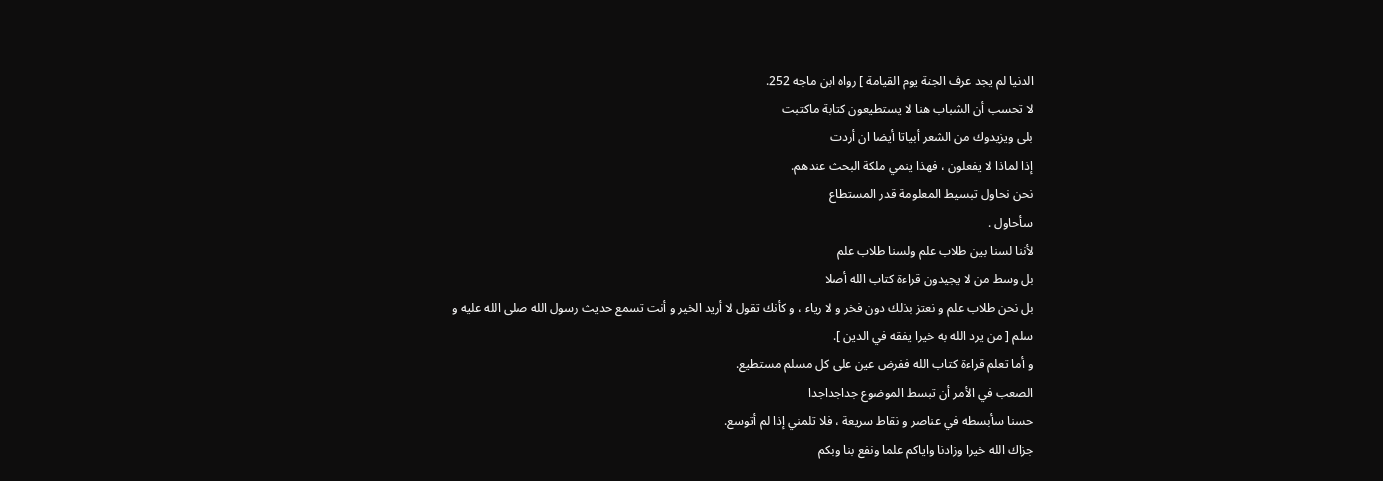الدنيا لم يجد عرف الجنة يوم القيامة ] رواه ابن ماجه 252.
لا تحسب أن الشباب هنا لا يستطيعون كتابة ماكتبت
بلى ويزيدوك من الشعر أبياتا أيضا ان أردت
إذا لماذا لا يفعلون ، فهذا ينمي ملكة البحث عندهم.
نحن نحاول تبسيط المعلومة قدر المستطاع
سأحاول .
لأننا لسنا بين طلاب علم ولسنا طلاب علم
بل وسط من لا يجيدون قراءة كتاب الله أصلا
بل نحن طلاب علم و نعتز بذلك دون فخر و لا رياء ، و كأنك تقول لا أريد الخير و أنت تسمع حديث رسول الله صلى الله عليه و سلم [ من يرد الله به خيرا يفقه في الدين ].
و أما تعلم قراءة كتاب الله ففرض عين على كل مسلم مستطيع.
الصعب في الأمر أن تبسط الموضوع جداجداجدا
حسنا سأبسطه في عناصر و نقاط سريعة ، فلا تلمني إذا لم أتوسع.
جزاك الله خيرا وزادنا واياكم علما ونفع بنا وبكم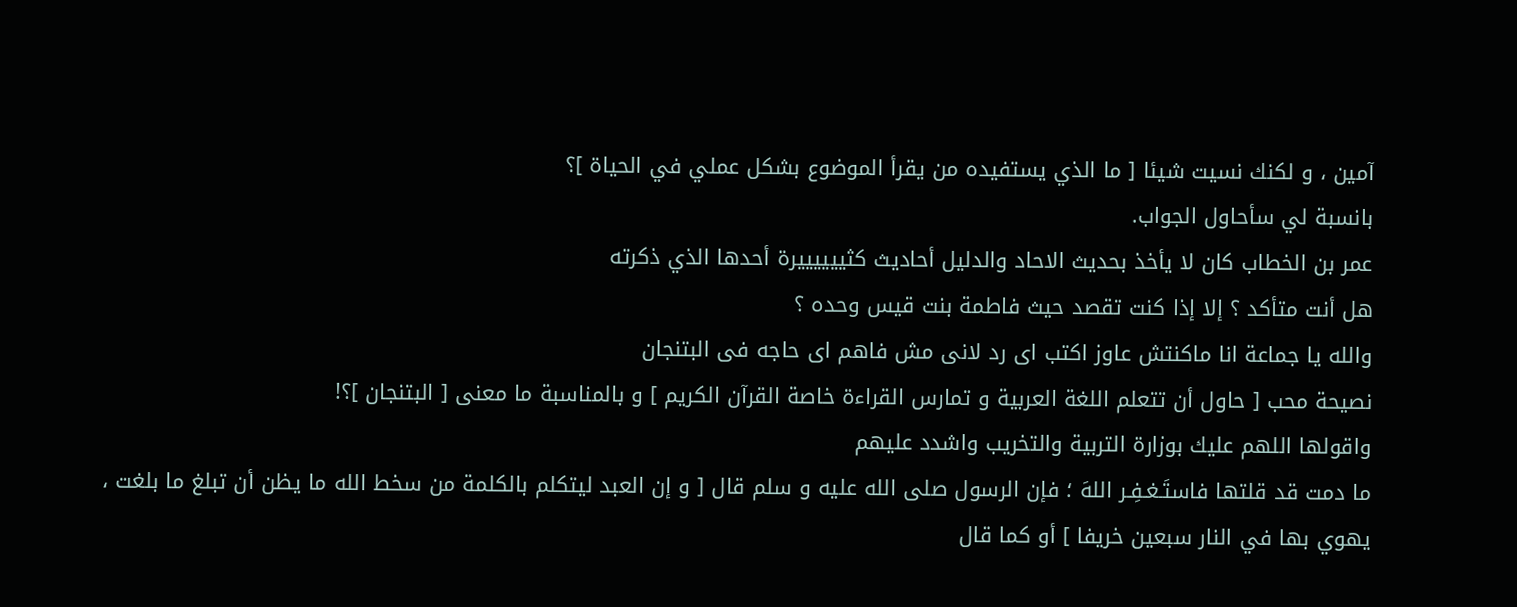آمين ، و لكنك نسيت شيئا [ ما الذي يستفيده من يقرأ الموضوع بشكل عملي في الحياة ]؟
بانسبة لي سأحاول الجواب.
عمر بن الخطاب كان لا يأخذ بحديث الاحاد والدليل أحاديث كثييييييرة أحدها الذي ذكرته
هل أنت متأكد ؟ إلا إذا كنت تقصد حيث فاطمة بنت قيس وحده ؟
والله يا جماعة انا ماكنتش عاوز اكتب اى رد لانى مش فاهم اى حاجه فى البتنجان
نصيحة محب [ حاول أن تتعلم اللغة العربية و تمارس القراءة خاصة القرآن الكريم ] و بالمناسبة ما معنى [ البتنجان ]؟!
واقولها اللهم عليك بوزارة التربية والتخريب واشدد عليهم
ما دمت قد قلتها فاستَـغـفِـر اللهَ ؛ فإن الرسول صلى الله عليه و سلم قال [ و إن العبد ليتكلم بالكلمة من سخط الله ما يظن أن تبلغ ما بلغت ، يهوي بها في النار سبعين خريفا ] أو كما قال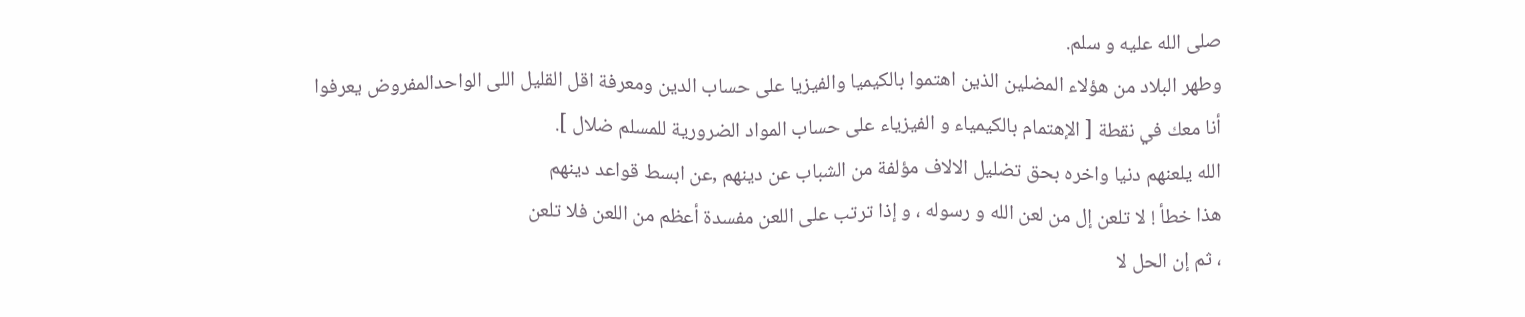صلى الله عليه و سلم.
وطهر البلاد من هؤلاء المضلين الذين اهتموا بالكيميا والفيزيا على حساب الدين ومعرفة اقل القليل اللى الواحدالمفروض يعرفوا
أنا معك في نقطة [ الإهتمام بالكيمياء و الفيزياء على حساب المواد الضرورية للمسلم ضلال ].
الله يلعنهم دنيا واخره بحق تضليل الالاف مؤلفة من الشباب عن دينهم ,عن ابسط قواعد دينهم
هذا خطأ ! لا تلعن إل من لعن الله و رسوله ، و إذا ترتب على اللعن مفسدة أعظم من اللعن فلا تلعن
، ثم إن الحل لا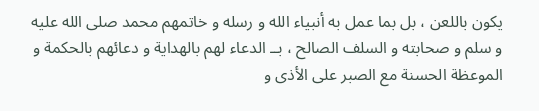يكون باللعن ، بل بما عمل به أنبياء الله و رسله و خاتمهم محمد صلى الله عليه و سلم و صحابته و السلف الصالح ، بــ الدعاء لهم بالهداية و دعائهم بالحكمة و الموعظة الحسنة مع الصبر على الأذى و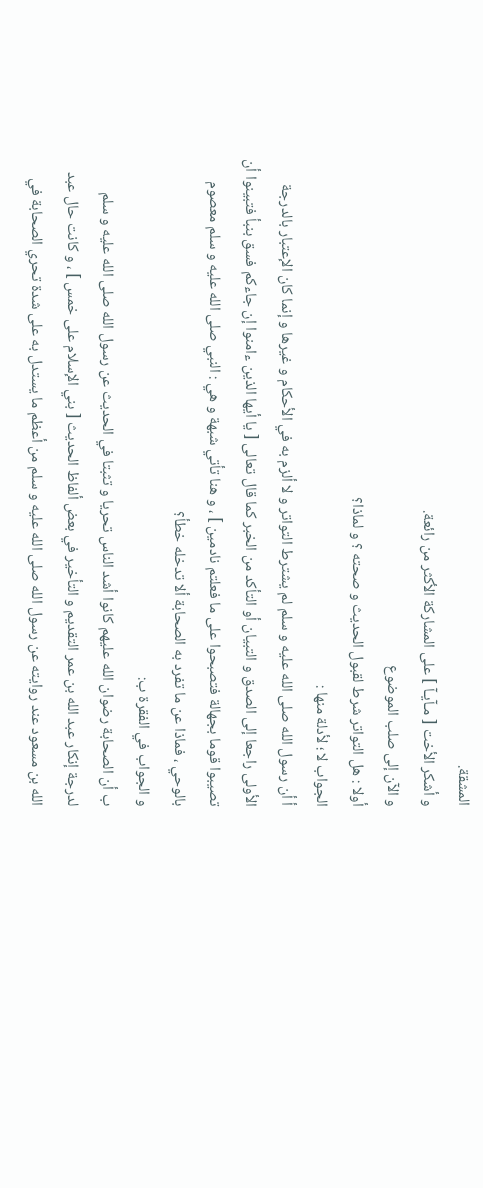المشقة.
و أشكر الأخت [ مـآيـآ ] على المشاركة الأكثر من رائعة.
و الآن إلى صلب الموضوع
أولا : هل التواتر شرط لقبول الحديث و صحته ؟ و لماذا؟
الجواب لا ؛ لأدلة منها :
أ أن رسول الله صلى الله عليه و سلم لم يشترط التواتر و لا ألزم به في الأحكام و غيرها و إنما كان الإعتبار بالدرجة الأولى راجعا إلى الصدق و التبيان أو التأكد من الخبر كما قال تعالى [ يا أيها الذين ءامنوا إن جاءكم فسق بنبأ فتبينوا أن تصيبوا قوما بجهالة فتصبحوا على ما فعلتم نادمين ] ، و هنا تأتي شبهة و هي : النبي صلى الله عليه و سلم معصوم بالوحي ، فماذا عن ما تفرد به الصحابة ألا تدخله خطأ؟
و الجواب في الفقرة ب:
ب أن الصحابة رضوان الله عليهم كانوا أشد الناس تحريا و تثبتا في الحديث عن رسول الله صلى الله عليه و سلم لدرجة إنكار عبد الله بن عمر التقديم و التأخير في بعض ألفاظ الحديث [ بني الإسلام على خمس ] ، و كانت حال عبد الله بن مسعود عند روايته عن رسول الله صلى الله عليه و سلم من أعظم ما يستدل به على شدة تحري الصحابة في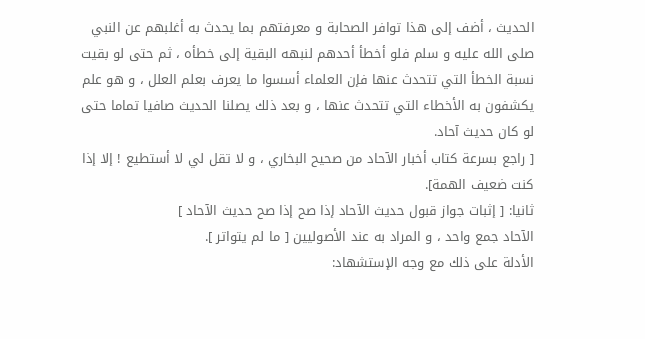الحديث ، أضف إلى هذا توافر الصحابة و معرفتهم بما يحدث به أغلبهم عن النبي صلى الله عليه و سلم فلو أخطأ أحدهم لنبهه البقية إلى خطأه ، ثم حتى لو بقيت نسبة الخطأ التي تتحدث عنها فإن العلماء أسسوا ما يعرف بعلم العلل ، و هو علم يكشفون به الأخطاء التي تتحدث عنها ، و بعد ذلك يصلنا الحديث صافيا تماما حتى لو كان حديث آحاد.
[ راجع بسرعة كتاب أخبار الآحاد من صحيح البخاري ، و لا تقل لي لا أستطيع ! إلا إذا كنت ضعيف الهمة].
ثانيا: [ إثبات جواز قبول حديث الآحاد إذا صح إذا صح حديث الآحاد ]
الآحاد جمع واحد ، و المراد به عند الأصوليين [ ما لم يتواتر ].
الأدلة على ذلك مع وجه الإستشهاد: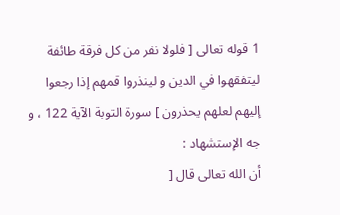1 قوله تعالى [ فلولا نفر من كل فرقة طائفة ليتفقهوا في الدين و لينذروا قمهم إذا رجعوا إليهم لعلهم يحذرون ] سورة التوبة الآية 122 ، و جه الإستشهاد :
أن الله تعالى قال [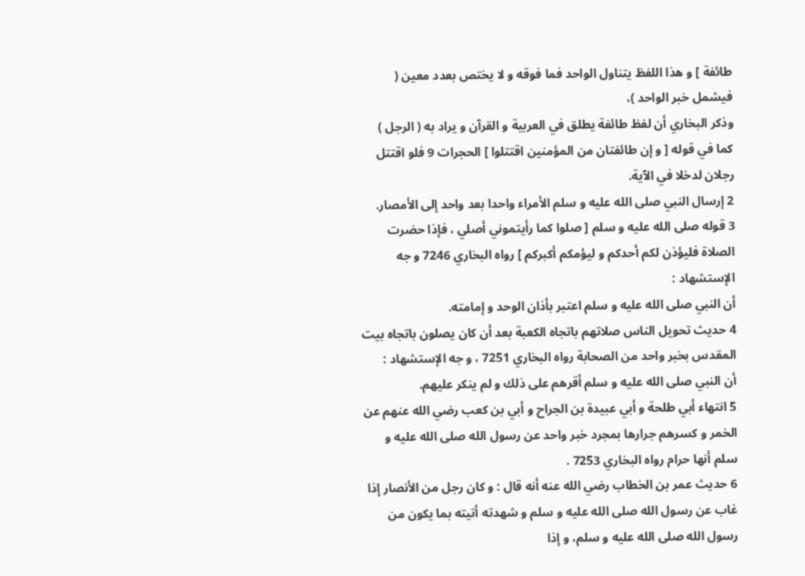طائفة ] و هذا اللفظ يتناول الواحد فما فوقه و لا يختص بعدد معين ( فيشمل خبر الواحد )،
وذكر البخاري أن لفظ طائفة يطلق في العربية و القرآن و يراد به ( الرجل ) كما في قوله [ و إن طائفتان من المؤمنين اقتتلوا ] الحجرات 9 فلو اقتتل رجلان لدخلا في الآية.
2 إرسال النبي صلى الله عليه و سلم الأمراء واحدا بعد واحد إلى الأمصار.
3 قوله صلى الله عليه و سلم [ صلوا كما رأيتموني أصلي ، فإذا حضرت الصلاة فليؤذن لكم أحدكم و ليؤمكم أكبركم ] رواه البخاري 7246 و جه الإستشهاد :
أن النبي صلى الله عليه و سلم اعتبر بأذان الوحد و إمامته.
4 حديث تحويل الناس صلاتهم باتجاه الكعبة بعد أن كان يصلون باتجاه بيت المقدس بخبر واحد من الصحابة رواه البخاري 7251 ، و جه الإستشهاد :
أن النبي صلى الله عليه و سلم أقرهم على ذلك و لم ينكر عليهم.
5 انتهاء أبي طلحة و أبي عبيدة بن الجراح و أبي بن كعب رضي الله عنهم عن الخمر و كسرهم جرارها بمجرد خبر واحد عن رسول الله صلى الله عليه و سلم أنها حرام رواه البخاري 7253 .
6 حديث عمر بن الخطاب رضي الله عنه أنه قال : و كان رجل من الأنصار إذا غاب عن رسول الله صلى الله عليه و سلم و شهدته أتيته بما يكون من رسول الله صلى الله عليه و سلم، و إذا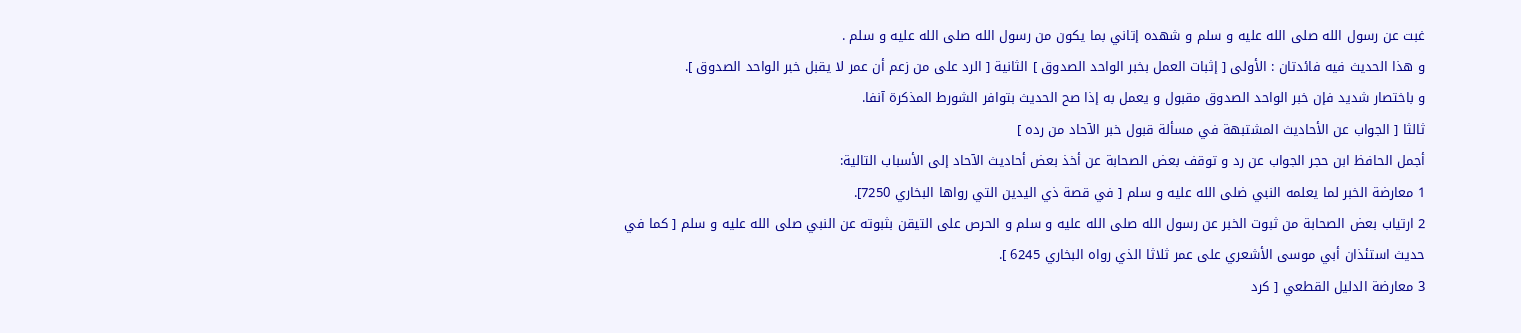غبت عن رسول الله صلى الله عليه و سلم و شهده إتاني بما يكون من رسول الله صلى الله عليه و سلم .
و هذا الحديث فيه فائدتان : الأولى [ إثبات العمل بخبر الواحد الصدوق ] الثانية [ الرد على من زعم أن عمر لا يقبل خبر الواحد الصدوق ].
و باختصار شديد فإن خبر الواحد الصدوق مقبول و يعمل به إذا صح الحديث بتوافر الشورط المذكرة آنفا.
ثالثا [ الجواب عن الأحاديث المشتبهة في مسألة قبول خبر الآحاد من رده ]
أجمل الحافظ ابن حجر الجواب عن رد و توقف بعض الصحابة عن أخذ بعض أحاديث الآحاد إلى الأسباب التالية:
1 معارضة الخبر لما يعلمه النبي ضلى الله عليه و سلم [ في قصة ذي اليدين التي رواها البخاري 7250].
2 ارتياب بعض الصحابة من ثبوت الخبر عن رسول الله صلى الله عليه و سلم و الحرص على التيقن بثبوته عن النبي صلى الله عليه و سلم [ كما في حديث استئذان أبي موسى الأشعري على عمر ثلاثا الذي رواه البخاري 6245 ].
3 معارضة الدليل القطعي [ كرد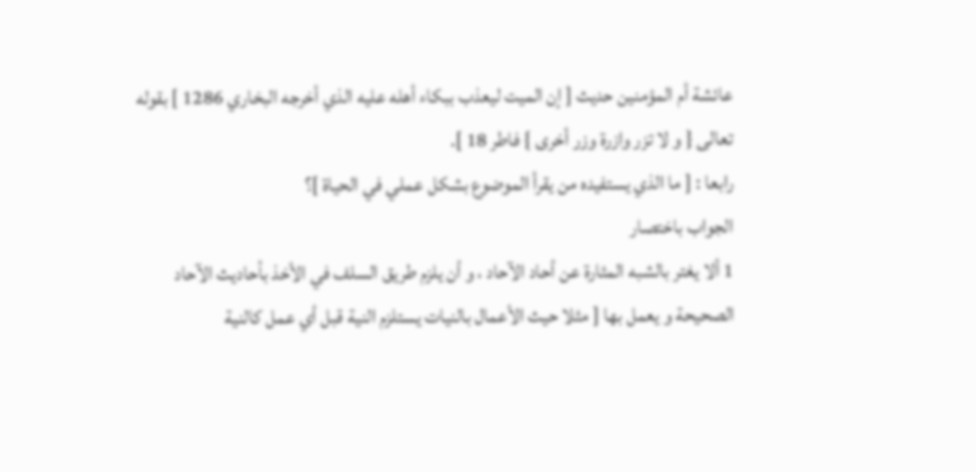عائشة أم المؤمنين حديث [ إن الميت ليعذب ببكاء أهله عليه الذي أخرجه البخاري 1286 ] بقوله تعالى { و لا تزر وازرة وزر أخرى } فاطر 18 ].
رابعا : [ ما الذي يستفيده من يقرأ الموضوع بشكل عملي في الحياة ]؟
الجواب باختصار
1 ألا يغتر بالشبه المثارة عن أحاد الآحاد ، و أن يلزم طريق السلف في الأخذ بأحاديث الآحاد الصحيحة و يعمل بها [ مثلا حيث الأعمال بالنيات يستلزم النية قبل أي عمل كالنية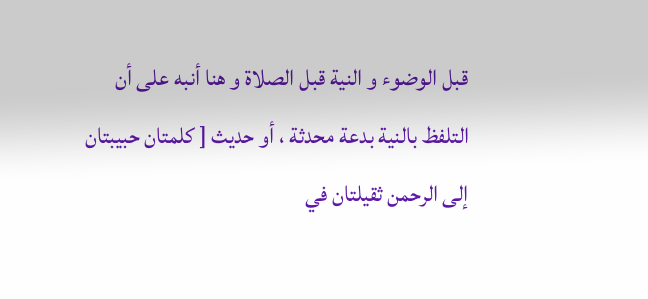قبل الوضوء و النية قبل الصلاة و هنا أنبه على أن التلفظ بالنية بدعة محدثة ، أو حديث [ كلمتان حبيبتان إلى الرحمن ثقيلتان في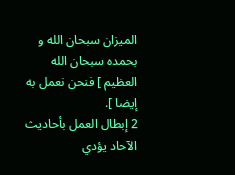الميزان سبحان الله و بحمده سبحان الله العظيم ] فنحن نعمل به إيضا ].
2 إبطال العمل بأحاديث الآحاد يؤدي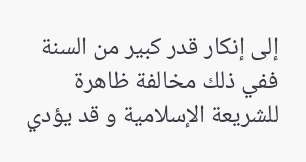إلى إنكار قدر كبير من السنة ففي ذلك مخالفة ظاهرة للشريعة الإسلامية و قد يؤدي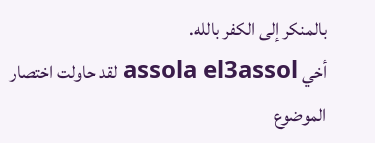بالمنكر إلى الكفر بالله.
أخي assola el3assol لقد حاولت اختصار الموضوع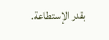بقدر الإستطاعة.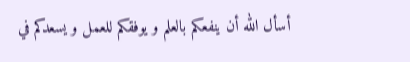أسأل الله أن ينفعكم بالعلم و يوفقكم للعمل و يسعدكم في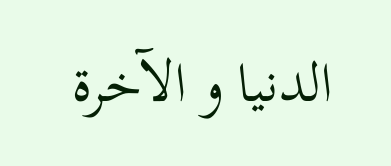الدنيا و الآخرة